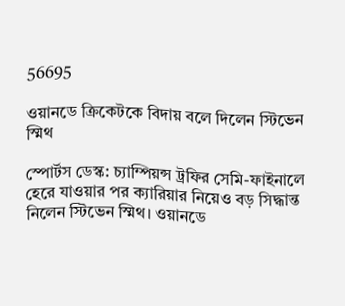56695

ওয়ানডে ক্রিকেটকে বিদায় বলে দিলেন স্টিভেন স্মিথ

স্পোর্টস ডেস্ক: চ্যাম্পিয়ন্স ট্রফির সেমি-ফাইনালে হেরে যাওয়ার পর ক্যারিয়ার নিয়েও বড় সিদ্ধান্ত নিলেন স্টিভেন স্মিথ। ওয়ানডে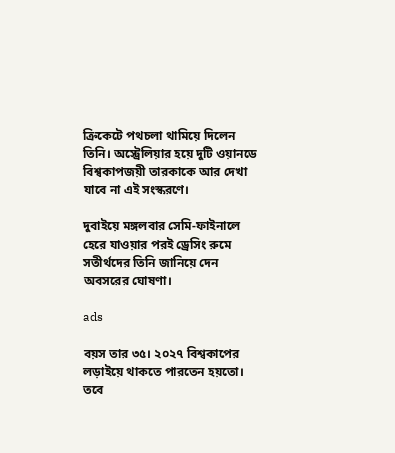ক্রিকেটে পথচলা থামিয়ে দিলেন তিনি। অস্ট্রেলিয়ার হয়ে দুটি ওয়ানডে বিশ্বকাপজয়ী তারকাকে আর দেখা যাবে না এই সংস্করণে।

দুবাইয়ে মঙ্গলবার সেমি-ফাইনালে হেরে যাওয়ার পরই ড্রেসিং রুমে সতীর্থদের তিনি জানিয়ে দেন অবসরের ঘোষণা।

ads

বয়স তার ৩৫। ২০২৭ বিশ্বকাপের লড়াইয়ে থাকতে পারতেন হয়তো। তবে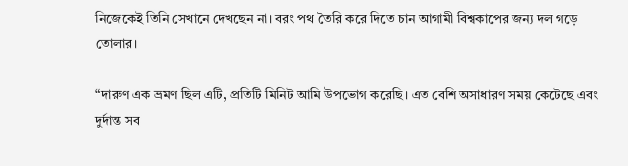নিজেকেই তিনি সেখানে দেখছেন না। বরং পথ তৈরি করে দিতে চান আগামী বিশ্বকাপের জন্য দল গড়ে তোলার।

“দারুণ এক ভ্রমণ ছিল এটি, প্রতিটি মিনিট আমি উপভোগ করেছি। এত বেশি অসাধারণ সময় কেটেছে এবং দুর্দান্ত সব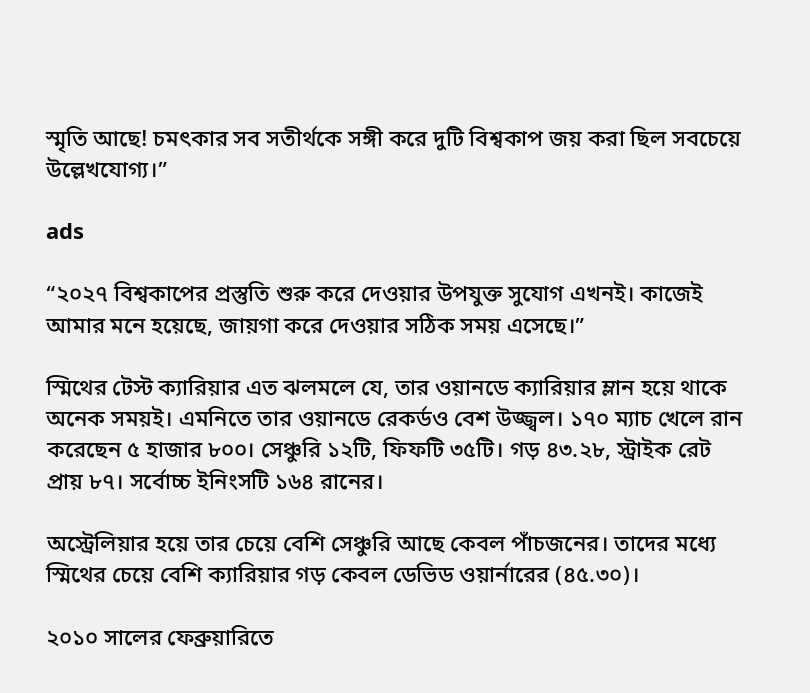স্মৃতি আছে! চমৎকার সব সতীর্থকে সঙ্গী করে দুটি বিশ্বকাপ জয় করা ছিল সবচেয়ে উল্লেখযোগ্য।”

ads

“২০২৭ বিশ্বকাপের প্রস্তুতি শুরু করে দেওয়ার উপযুক্ত সুযোগ এখনই। কাজেই আমার মনে হয়েছে, জায়গা করে দেওয়ার সঠিক সময় এসেছে।”

স্মিথের টেস্ট ক্যারিয়ার এত ঝলমলে যে, তার ওয়ানডে ক্যারিয়ার ম্লান হয়ে থাকে অনেক সময়ই। এমনিতে তার ওয়ানডে রেকর্ডও বেশ উজ্জ্বল। ১৭০ ম্যাচ খেলে রান করেছেন ৫ হাজার ৮০০। সেঞ্চুরি ১২টি, ফিফটি ৩৫টি। গড় ৪৩.২৮, স্ট্রাইক রেট প্রায় ৮৭। সর্বোচ্চ ইনিংসটি ১৬৪ রানের।

অস্ট্রেলিয়ার হয়ে তার চেয়ে বেশি সেঞ্চুরি আছে কেবল পাঁচজনের। তাদের মধ্যে স্মিথের চেয়ে বেশি ক্যারিয়ার গড় কেবল ডেভিড ওয়ার্নারের (৪৫.৩০)।

২০১০ সালের ফেব্রুয়ারিতে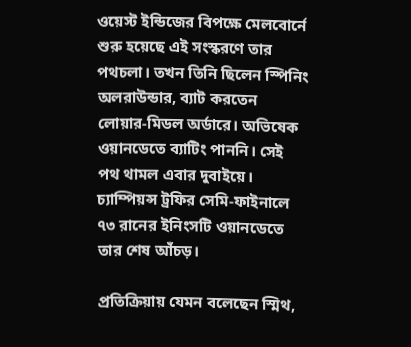ওয়েস্ট ইন্ডিজের বিপক্ষে মেলবোর্নে শুরু হয়েছে এই সংস্করণে তার পথচলা। তখন তিনি ছিলেন স্পিনিং অলরাউন্ডার, ব্যাট করতেন লোয়ার-মিডল অর্ডারে। অভিষেক ওয়ানডেতে ব্যাটিং পাননি। সেই পথ থামল এবার দুবাইয়ে। চ্যাম্পিয়ন্স ট্রফির সেমি-ফাইনালে ৭৩ রানের ইনিংসটি ওয়ানডেতে তার শেষ আঁচড়।

প্রতিক্রিয়ায় যেমন বলেছেন স্মিথ,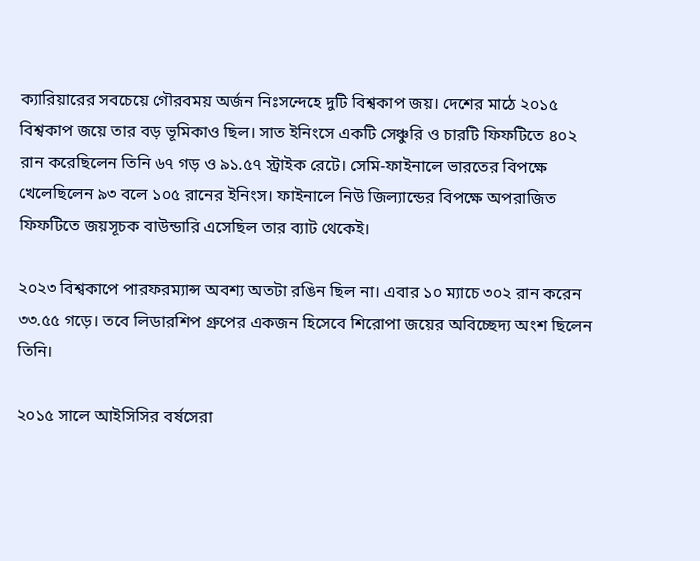ক্যারিয়ারের সবচেয়ে গৌরবময় অর্জন নিঃসন্দেহে দুটি বিশ্বকাপ জয়। দেশের মাঠে ২০১৫ বিশ্বকাপ জয়ে তার বড় ভূমিকাও ছিল। সাত ইনিংসে একটি সেঞ্চুরি ও চারটি ফিফটিতে ৪০২ রান করেছিলেন তিনি ৬৭ গড় ও ৯১.৫৭ স্ট্রাইক রেটে। সেমি-ফাইনালে ভারতের বিপক্ষে খেলেছিলেন ৯৩ বলে ১০৫ রানের ইনিংস। ফাইনালে নিউ জিল্যান্ডের বিপক্ষে অপরাজিত ফিফটিতে জয়সূচক বাউন্ডারি এসেছিল তার ব্যাট থেকেই।

২০২৩ বিশ্বকাপে পারফরম্যান্স অবশ্য অতটা রঙিন ছিল না। এবার ১০ ম্যাচে ৩০২ রান করেন ৩৩.৫৫ গড়ে। তবে লিডারশিপ গ্রুপের একজন হিসেবে শিরোপা জয়ের অবিচ্ছেদ্য অংশ ছিলেন তিনি।

২০১৫ সালে আইসিসির বর্ষসেরা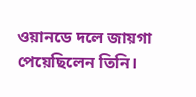ওয়ানডে দলে জায়গা পেয়েছিলেন তিনি।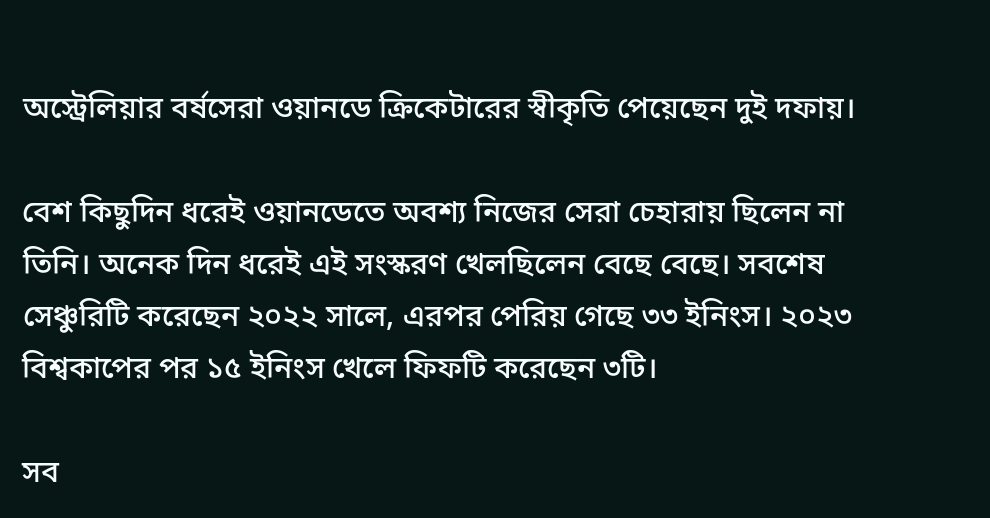অস্ট্রেলিয়ার বর্ষসেরা ওয়ানডে ক্রিকেটারের স্বীকৃতি পেয়েছেন দুই দফায়।

বেশ কিছুদিন ধরেই ওয়ানডেতে অবশ্য নিজের সেরা চেহারায় ছিলেন না তিনি। অনেক দিন ধরেই এই সংস্করণ খেলছিলেন বেছে বেছে। সবশেষ সেঞ্চুরিটি করেছেন ২০২২ সালে, এরপর পেরিয় গেছে ৩৩ ইনিংস। ২০২৩ বিশ্বকাপের পর ১৫ ইনিংস খেলে ফিফটি করেছেন ৩টি।

সব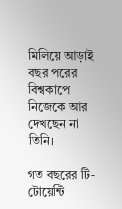মিলিয়ে আড়াই বছর পরের বিশ্বকাপে নিজেকে আর দেখছেন না তিনি।

গত বছরের টি-টোয়েন্টি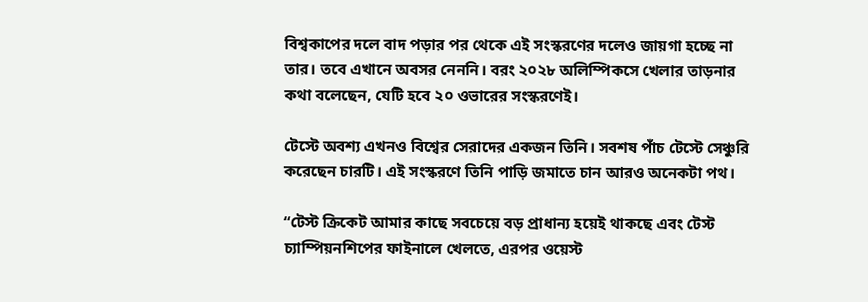বিশ্বকাপের দলে বাদ পড়ার পর থেকে এই সংস্করণের দলেও জায়গা হচ্ছে না তার। তবে এখানে অবসর নেননি। বরং ২০২৮ অলিম্পিকসে খেলার তাড়নার কথা বলেছেন, যেটি হবে ২০ ওভারের সংস্করণেই।

টেস্টে অবশ্য এখনও বিশ্বের সেরাদের একজন তিনি। সবশষ পাঁচ টেস্টে সেঞ্চুরি করেছেন চারটি। এই সংস্করণে তিনি পাড়ি জমাতে চান আরও অনেকটা পথ।

“টেস্ট ক্রিকেট আমার কাছে সবচেয়ে বড় প্রাধান্য হয়েই থাকছে এবং টেস্ট চ্যাম্পিয়নশিপের ফাইনালে খেলতে, এরপর ওয়েস্ট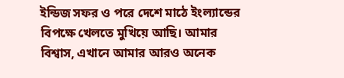ইন্ডিজ সফর ও পরে দেশে মাঠে ইংল্যান্ডের বিপক্ষে খেলতে মুখিয়ে আছি। আমার বিশ্বাস, এখানে আমার আরও অনেক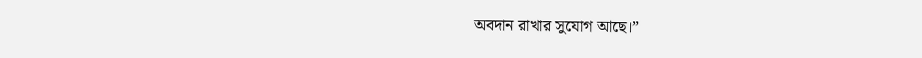অবদান রাখার সুযোগ আছে।”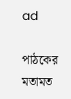ad

পাঠকের মতামত